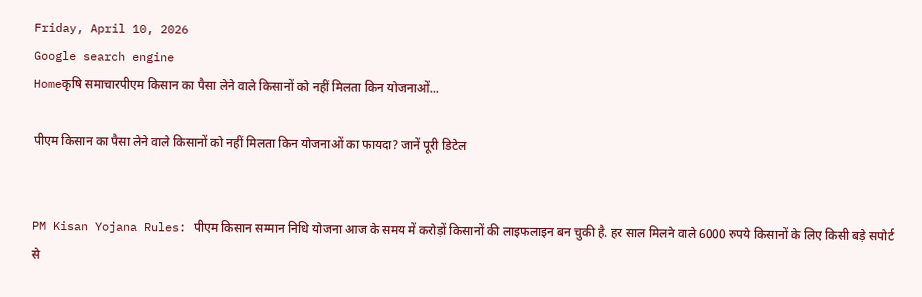Friday, April 10, 2026
Google search engine
Homeकृषि समाचारपीएम किसान का पैसा लेने वाले किसानों को नहीं मिलता किन योजनाओं...

पीएम किसान का पैसा लेने वाले किसानों को नहीं मिलता किन योजनाओं का फायदा? जानें पूरी डिटेल


PM Kisan Yojana Rules: पीएम किसान सम्मान निधि योजना आज के समय में करोड़ों किसानों की लाइफलाइन बन चुकी है. हर साल मिलने वाले 6000 रुपये किसानों के लिए किसी बड़े सपोर्ट से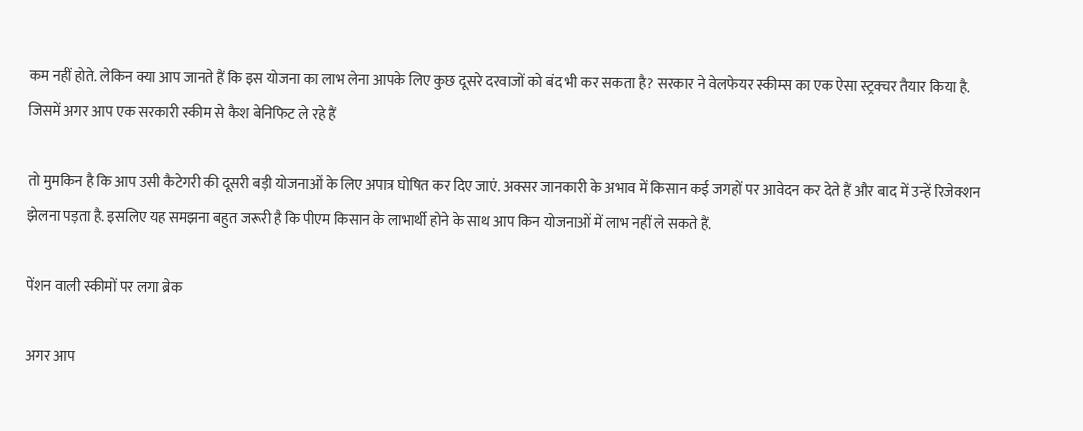कम नहीं होते. लेकिन क्या आप जानते हैं कि इस योजना का लाभ लेना आपके लिए कुछ दूसरे दरवाजों को बंद भी कर सकता है? सरकार ने वेलफेयर स्कीम्स का एक ऐसा स्ट्रक्चर तैयार किया है. जिसमें अगर आप एक सरकारी स्कीम से कैश बेनिफिट ले रहे हैं

तो मुमकिन है कि आप उसी कैटेगरी की दूसरी बड़ी योजनाओं के लिए अपात्र घोषित कर दिए जाएं. अक्सर जानकारी के अभाव में किसान कई जगहों पर आवेदन कर देते हैं और बाद में उन्हें रिजेक्शन झेलना पड़ता है. इसलिए यह समझना बहुत जरूरी है कि पीएम किसान के लाभार्थी होने के साथ आप किन योजनाओं में लाभ नहीं ले सकते हैं.

पेंशन वाली स्कीमों पर लगा ब्रेक

अगर आप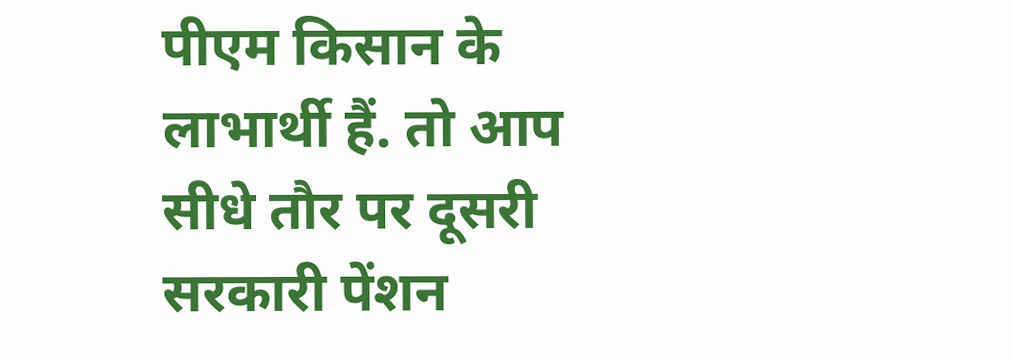पीएम किसान के लाभार्थी हैं. तो आप सीधे तौर पर दूसरी सरकारी पेंशन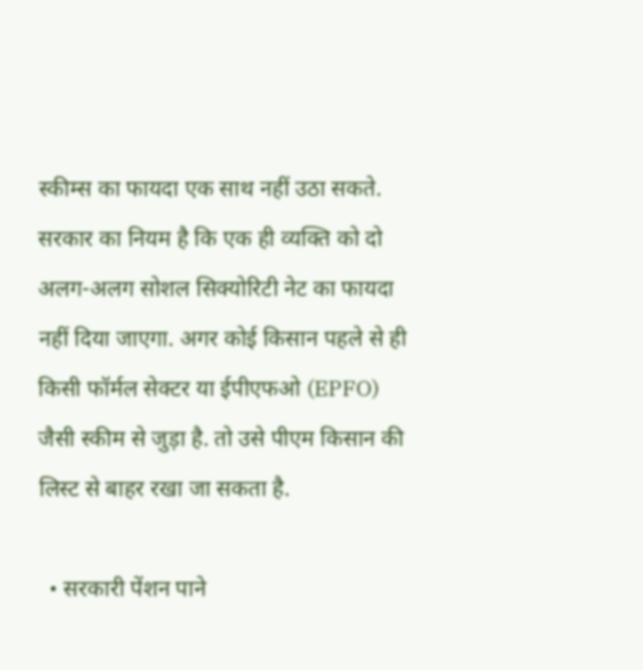स्कीम्स का फायदा एक साथ नहीं उठा सकते. सरकार का नियम है कि एक ही व्यक्ति को दो अलग-अलग सोशल सिक्योरिटी नेट का फायदा नहीं दिया जाएगा. अगर कोई किसान पहले से ही किसी फॉर्मल सेक्टर या ईपीएफओ (EPFO) जैसी स्कीम से जुड़ा है. तो उसे पीएम किसान की लिस्ट से बाहर रखा जा सकता है.

  • सरकारी पेंशन पाने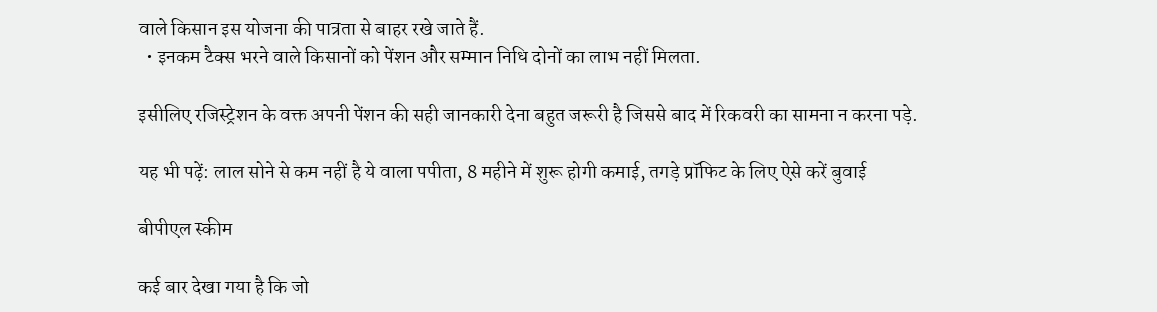वाले किसान इस योजना की पात्रता से बाहर रखे जाते हैं.
  • इनकम टैक्स भरने वाले किसानों को पेंशन और सम्मान निधि दोनों का लाभ नहीं मिलता.

इसीलिए रजिस्ट्रेशन के वक्त अपनी पेंशन की सही जानकारी देना बहुत जरूरी है जिससे बाद में रिकवरी का सामना न करना पड़े.

यह भी पढ़ें: लाल सोने से कम नहीं है ये वाला पपीता, 8 महीने में शुरू होगी कमाई, तगड़े प्रॉफिट के लिए ऐसे करें बुवाई

बीपीएल स्कीम

कई बार देखा गया है कि जो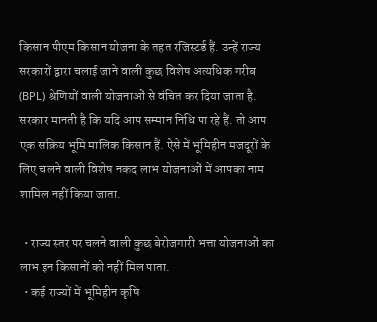किसान पीएम किसान योजना के तहत रजिस्टर्ड हैं. उन्हें राज्य सरकारों द्वारा चलाई जाने वाली कुछ विशेष अत्यधिक गरीब (BPL) श्रेणियों वाली योजनाओं से वंचित कर दिया जाता है. सरकार मानती है कि यदि आप सम्मान निधि पा रहे हैं. तो आप एक सक्रिय भूमि मालिक किसान हैं. ऐसे में भूमिहीन मजदूरों के लिए चलने वाली विशेष नकद लाभ योजनाओं में आपका नाम शामिल नहीं किया जाता.

  • राज्य स्तर पर चलने वाली कुछ बेरोजगारी भत्ता योजनाओं का लाभ इन किसानों को नहीं मिल पाता.
  • कई राज्यों में भूमिहीन कृषि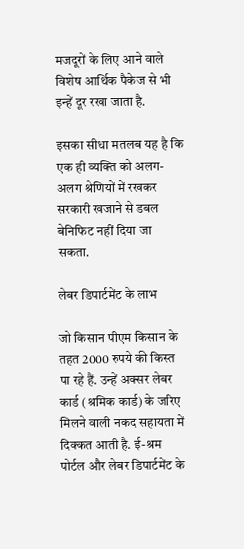मजदूरों के लिए आने वाले विशेष आर्थिक पैकेज से भी इन्हें दूर रखा जाता है.

इसका सीधा मतलब यह है कि एक ही व्यक्ति को अलग-अलग श्रेणियों में रखकर सरकारी खजाने से डबल बेनिफिट नहीं दिया जा सकता.

लेबर डिपार्टमेंट के लाभ

जो किसान पीएम किसान के तहत 2000 रुपये की किस्त पा रहे हैं. उन्हें अक्सर लेबर कार्ड (श्रमिक कार्ड) के जरिए मिलने वाली नकद सहायता में दिक्कत आती है. ई-श्रम पोर्टल और लेबर डिपार्टमेंट के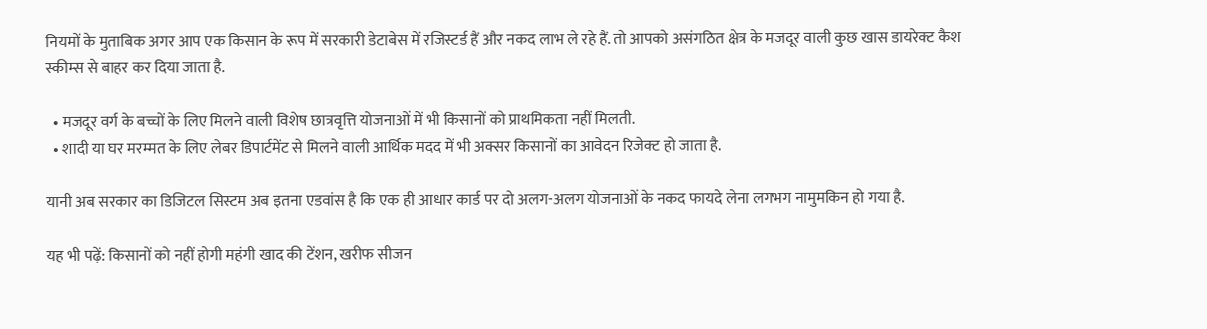नियमों के मुताबिक अगर आप एक किसान के रूप में सरकारी डेटाबेस में रजिस्टर्ड हैं और नकद लाभ ले रहे हैं. तो आपको असंगठित क्षेत्र के मजदूर वाली कुछ खास डायरेक्ट कैश स्कीम्स से बाहर कर दिया जाता है.

  • मजदूर वर्ग के बच्चों के लिए मिलने वाली विशेष छात्रवृत्ति योजनाओं में भी किसानों को प्राथमिकता नहीं मिलती.
  • शादी या घर मरम्मत के लिए लेबर डिपार्टमेंट से मिलने वाली आर्थिक मदद में भी अक्सर किसानों का आवेदन रिजेक्ट हो जाता है.

यानी अब सरकार का डिजिटल सिस्टम अब इतना एडवांस है कि एक ही आधार कार्ड पर दो अलग-अलग योजनाओं के नकद फायदे लेना लगभग नामुमकिन हो गया है.

यह भी पढ़ें: किसानों को नहीं होगी महंगी खाद की टेंशन, खरीफ सीजन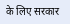के लिए सरकार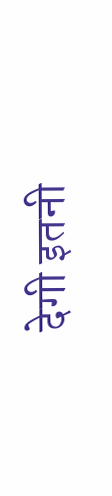देगी इतनी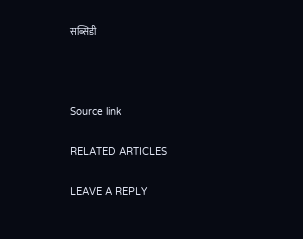सब्सिडी



Source link

RELATED ARTICLES

LEAVE A REPLY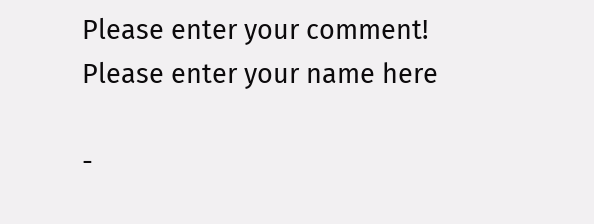Please enter your comment!
Please enter your name here

-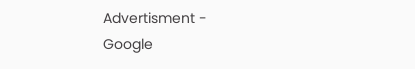Advertisment -
Google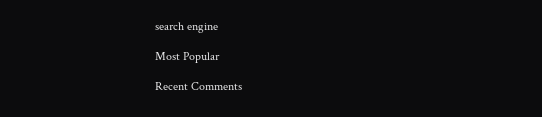search engine

Most Popular

Recent Comments